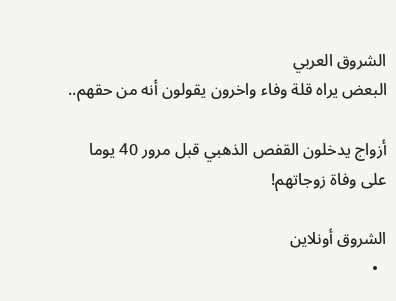الشروق العربي
البعض يراه قلة وفاء واخرون يقولون أنه من حقهم..

أزواج يدخلون القفص الذهبي قبل مرور 40 يوما على وفاة زوجاتهم!

الشروق أونلاين
  •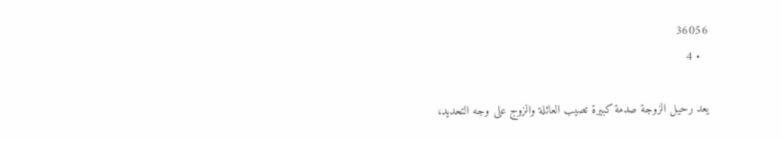36056
  • 4

يعد رحيل الزوجة صدمة كبيرة تصيب العائلة والزوج على وجه التحديد،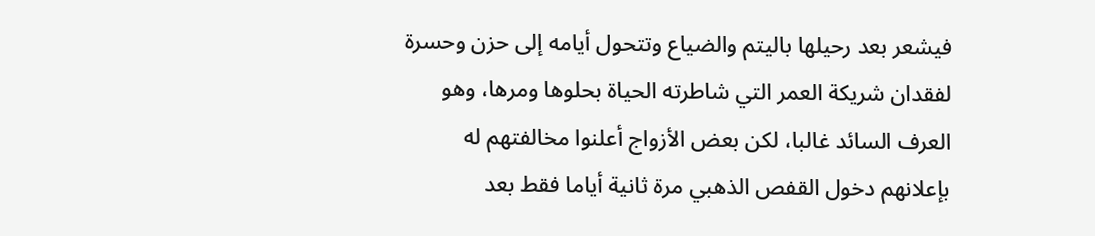فيشعر بعد رحيلها باليتم والضياع وتتحول أيامه إلى حزن وحسرة لفقدان شريكة العمر التي شاطرته الحياة بحلوها ومرها، وهو العرف السائد غالبا، لكن بعض الأزواج أعلنوا مخالفتهم له بإعلانهم دخول القفص الذهبي مرة ثانية أياما فقط بعد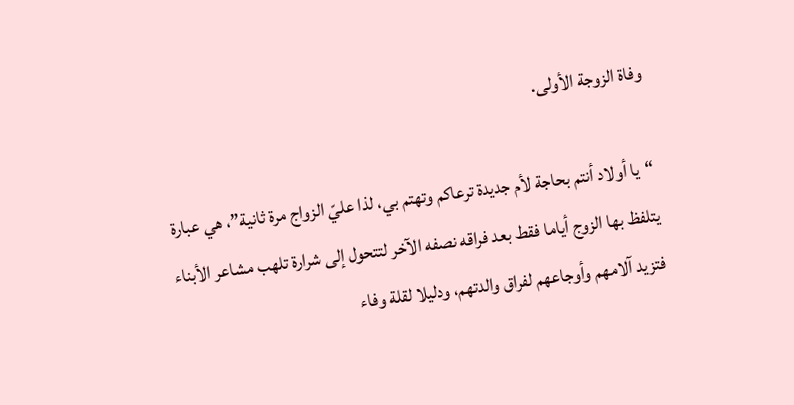وفاة الزوجة الأولى.

“يا أولاد أنتم بحاجة لأم جديدة ترعاكم وتهتم بي، لذا عليّ الزواج مرة ثانية”، هي عبارة يتلفظ بها الزوج أياما فقط بعد فراقه نصفه الآخر لتتحول إلى شرارة تلهب مشاعر الأبناء فتزيد آلامهم وأوجاعهم لفراق والدتهم، ودليلا لقلة وفاء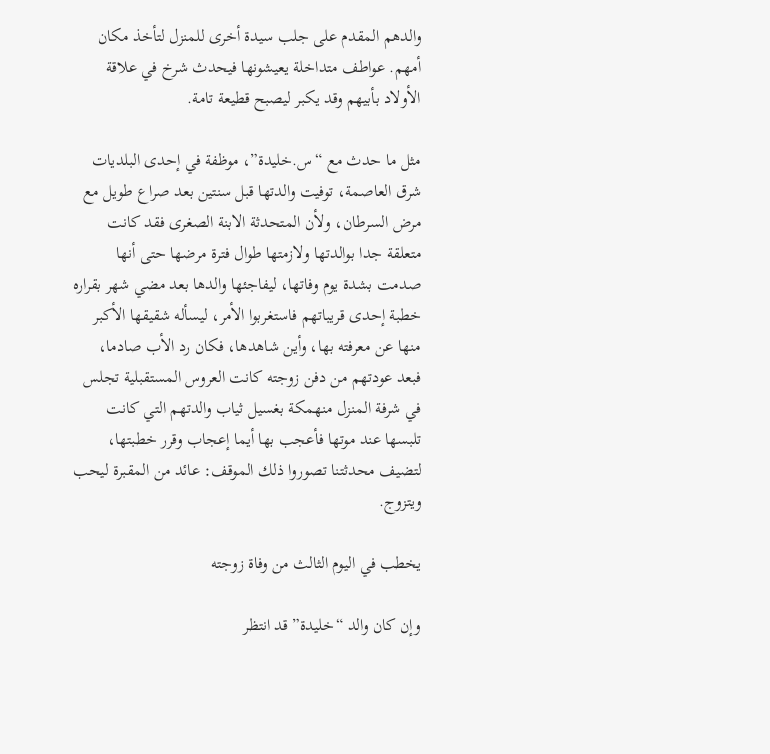والدهم المقدم على جلب سيدة أخرى للمنزل لتأخذ مكان أمهم. عواطف متداخلة يعيشونها فيحدث شرخ في علاقة الأولاد بأبيهم وقد يكبر ليصبح قطيعة تامة.

مثل ما حدث مع “س.خليدة”، موظفة في إحدى البلديات شرق العاصمة، توفيت والدتها قبل سنتين بعد صراع طويل مع مرض السرطان، ولأن المتحدثة الابنة الصغرى فقد كانت متعلقة جدا بوالدتها ولازمتها طوال فترة مرضها حتى أنها صدمت بشدة يوم وفاتها، ليفاجئها والدها بعد مضي شهر بقراره خطبة إحدى قريباتهم فاستغربوا الأمر، ليسأله شقيقها الأكبر منها عن معرفته بها، وأين شاهدها، فكان رد الأب صادما، فبعد عودتهم من دفن زوجته كانت العروس المستقبلية تجلس في شرفة المنزل منهمكة بغسيل ثياب والدتهم التي كانت تلبسها عند موتها فأعجب بها أيما إعجاب وقرر خطبتها، لتضيف محدثتنا تصوروا ذلك الموقف: عائد من المقبرة ليحب ويتزوج.

يخطب في اليوم الثالث من وفاة زوجته

وإن كان والد “خليدة” قد انتظر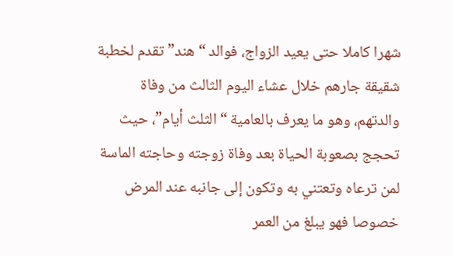شهرا كاملا حتى يعيد الزواج، فوالد “هند” تقدم لخطبة شقيقة جارهم خلال عشاء اليوم الثالث من وفاة والدتهم، وهو ما يعرف بالعامية “الثلث أيام”، حيث تحجج بصعوبة الحياة بعد وفاة زوجته وحاجته الماسة لمن ترعاه وتعتني به وتكون إلى جانبه عند المرض خصوصا فهو يبلغ من العمر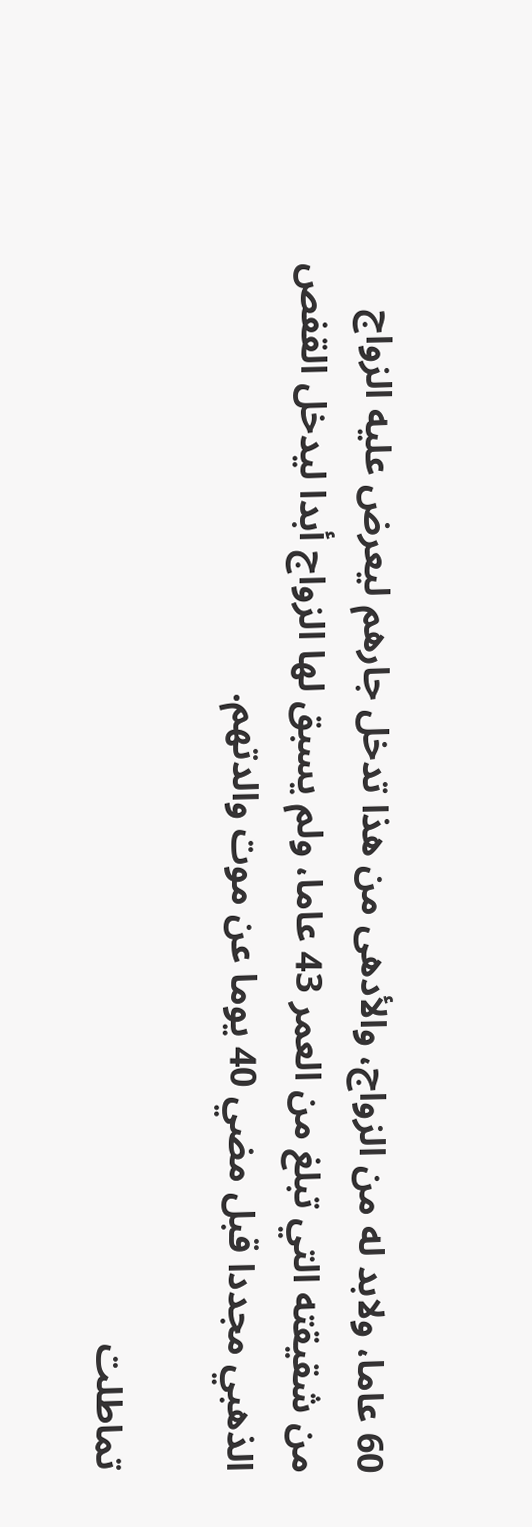60 عاما، ولابد له من الزواج، والأدهى من هذا تدخل جارهم ليعرض عليه الزواج من شقيقته التي تبلغ من العمر 43 عاما، ولم يسبق لها الزواج أبدا ليدخل القفص الذهبي مجددا قبل مضي 40 يوما عن موت والدتهم.

تماطلت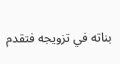بناته في تزويجه فتقدم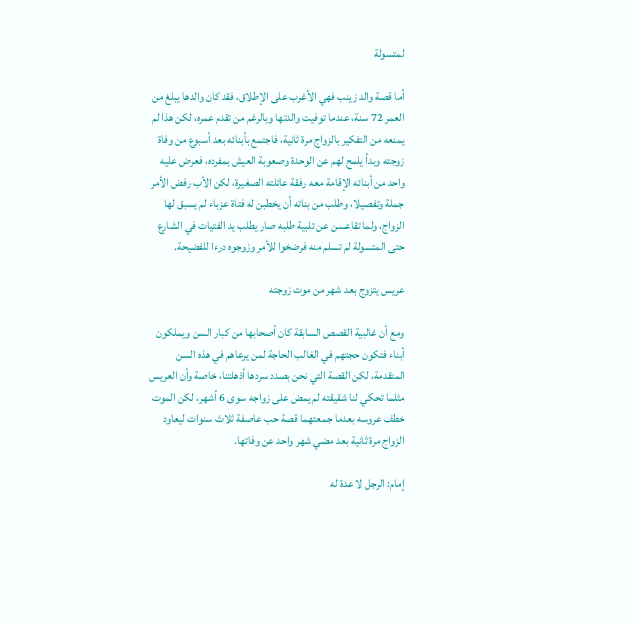لمتسولة

أما قصة والد زينب فهي الأغرب على الإطلاق، فقد كان والدها يبلغ من العمر 72 سنة، عندما توفيت والدتها وبالرغم من تقدم عمره، لكن هذا لم يمنعه من التفكير بالزواج مرة ثانية، فاجتمع بأبنائه بعد أسبوع من وفاة زوجته وبدأ يلمح لهم عن الوحدة وصعوبة العيش بمفرده، فعرض عليه واحد من أبنائه الإقامة معه رفقة عائلته الصغيرة، لكن الأب رفض الأمر جملة وتفصيلا، وطلب من بناته أن يخطبن له فتاة عزباء لم يسبق لها الزواج، ولما تقاعسن عن تلبية طلبه صار يطلب يد الفتيات في الشارع حتى المتسولة لم تسلم منه فرضخوا للأمر وزوجوه درءا للفضيحة.

عريس يتزوج بعد شهر من موت زوجته

ومع أن غالبية القصص السابقة كان أصحابها من كبار السن ويملكون أبناء فتكون حجتهم في الغالب الحاجة لمن يرعاهم في هذه السن المتقدمة، لكن القصة التي نحن بصدد سردها أذهلتنا، خاصة وأن العريس مثلما تحكي لنا شقيقته لم يمض على زواجه سوى 6 أشهر، لكن الموت خطف عروسه بعدما جمعتهما قصة حب عاصفة ثلاث سنوات ليعاود الزواج مرة ثانية بعد مضي شهر واحد عن وفاتها.

إمام: الرجل لا عدة له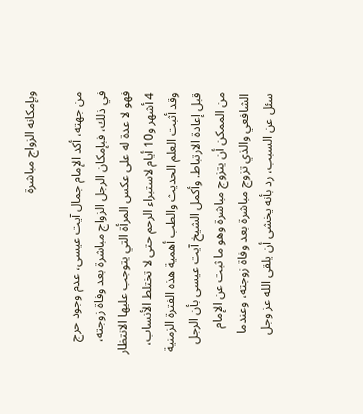وبإمكانه الزواج مباشرة

من جهته، أكد الإمام جمال آيت عيسى، عدم وجود حرج في ذلك، فبإمكان الرجل الزواج مباشرة بعد وفاة زوجته، فهو لا عدة له على عكس المرأة التي يتوجب عليها الانتظار 4 أشهر و10 أيام لاستبراء الرحم حتى لا تختلط الأنساب، وقد أثبت العلم الحديث والطب أهمية هذه الفترة الزمنية قبل إعادة الارتباط. وأكمل الشيخ آيت عيسى بأن الرجل من الممكن أن يتزوج مباشرة وهو ما ثبت عن الإمام الشافعي والذي تزوج مباشرة بعد وفاة زوجته، وعندما سئل عن السبب، رد بأنه يخشى أن يلقى الله عز وجل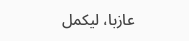عازبا، ليكمل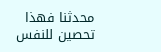محدثنا فهذا تحصين للنفس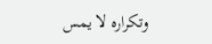وتكراره لا يمس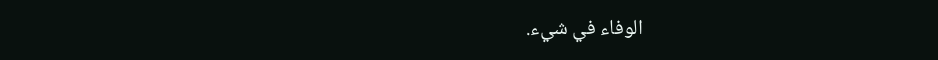الوفاء في شيء.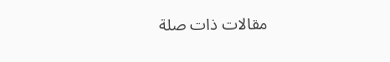مقالات ذات صلة